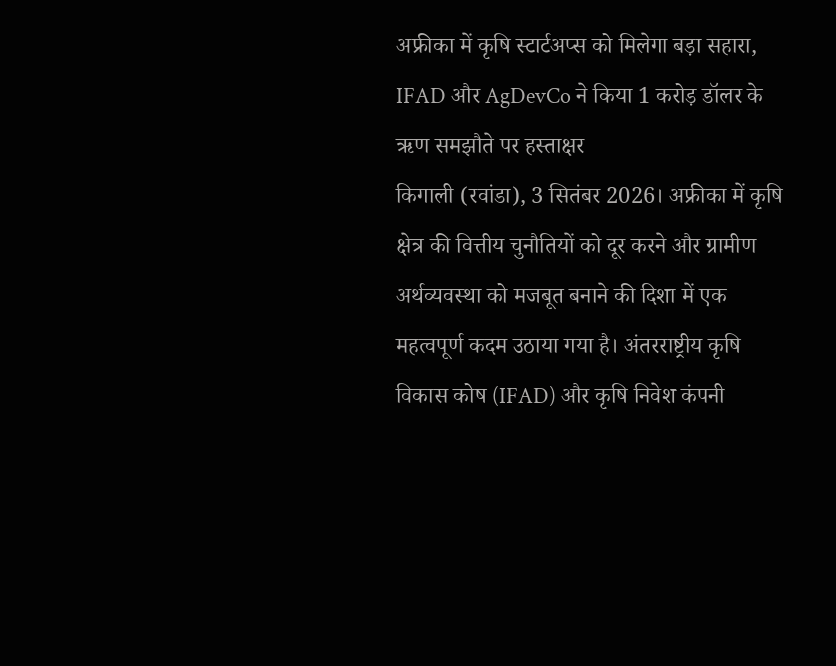अफ्रीका में कृषि स्टार्टअप्स को मिलेगा बड़ा सहारा, IFAD और AgDevCo ने किया 1 करोड़ डॉलर के ऋण समझौते पर हस्ताक्षर
किगाली (रवांडा), 3 सितंबर 2026। अफ्रीका में कृषि क्षेत्र की वित्तीय चुनौतियों को दूर करने और ग्रामीण अर्थव्यवस्था को मजबूत बनाने की दिशा में एक महत्वपूर्ण कदम उठाया गया है। अंतरराष्ट्रीय कृषि विकास कोष (IFAD) और कृषि निवेश कंपनी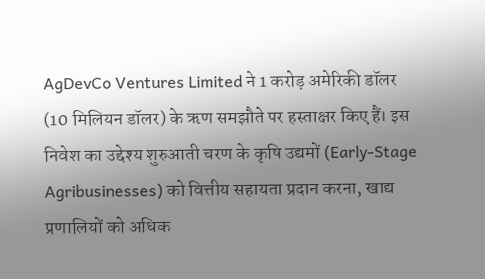AgDevCo Ventures Limited ने 1 करोड़ अमेरिकी डॉलर (10 मिलियन डॉलर) के ऋण समझौते पर हस्ताक्षर किए हैं। इस निवेश का उद्देश्य शुरुआती चरण के कृषि उद्यमों (Early-Stage Agribusinesses) को वित्तीय सहायता प्रदान करना, खाद्य प्रणालियों को अधिक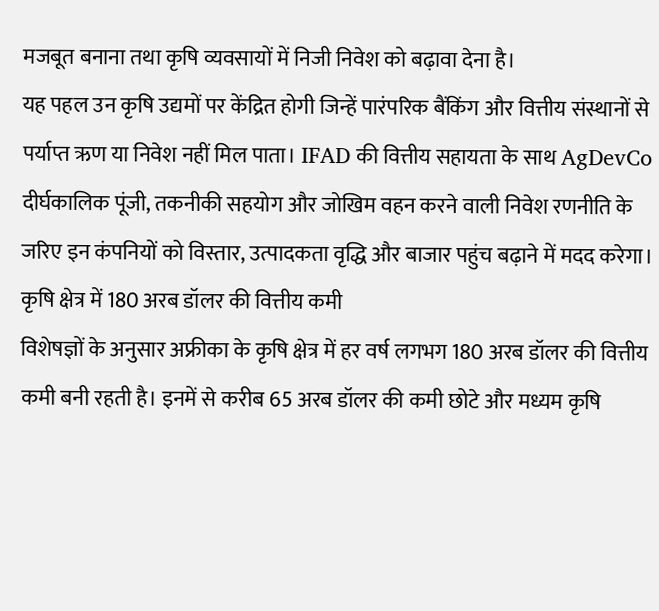मजबूत बनाना तथा कृषि व्यवसायों में निजी निवेश को बढ़ावा देना है।
यह पहल उन कृषि उद्यमों पर केंद्रित होगी जिन्हें पारंपरिक बैंकिंग और वित्तीय संस्थानों से पर्याप्त ऋण या निवेश नहीं मिल पाता। IFAD की वित्तीय सहायता के साथ AgDevCo दीर्घकालिक पूंजी, तकनीकी सहयोग और जोखिम वहन करने वाली निवेश रणनीति के जरिए इन कंपनियों को विस्तार, उत्पादकता वृद्धि और बाजार पहुंच बढ़ाने में मदद करेगा।
कृषि क्षेत्र में 180 अरब डॉलर की वित्तीय कमी
विशेषज्ञों के अनुसार अफ्रीका के कृषि क्षेत्र में हर वर्ष लगभग 180 अरब डॉलर की वित्तीय कमी बनी रहती है। इनमें से करीब 65 अरब डॉलर की कमी छोटे और मध्यम कृषि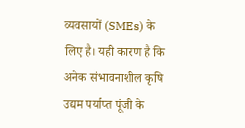व्यवसायों (SMEs) के लिए है। यही कारण है कि अनेक संभावनाशील कृषि उद्यम पर्याप्त पूंजी के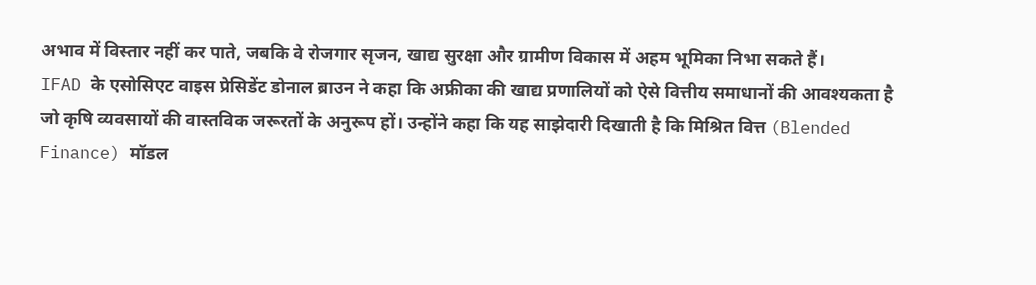अभाव में विस्तार नहीं कर पाते, जबकि वे रोजगार सृजन, खाद्य सुरक्षा और ग्रामीण विकास में अहम भूमिका निभा सकते हैं।
IFAD के एसोसिएट वाइस प्रेसिडेंट डोनाल ब्राउन ने कहा कि अफ्रीका की खाद्य प्रणालियों को ऐसे वित्तीय समाधानों की आवश्यकता है जो कृषि व्यवसायों की वास्तविक जरूरतों के अनुरूप हों। उन्होंने कहा कि यह साझेदारी दिखाती है कि मिश्रित वित्त (Blended Finance) मॉडल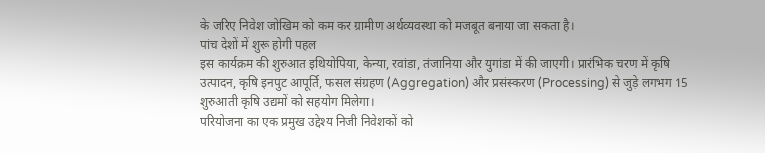के जरिए निवेश जोखिम को कम कर ग्रामीण अर्थव्यवस्था को मजबूत बनाया जा सकता है।
पांच देशों में शुरू होगी पहल
इस कार्यक्रम की शुरुआत इथियोपिया, केन्या, रवांडा, तंजानिया और युगांडा में की जाएगी। प्रारंभिक चरण में कृषि उत्पादन, कृषि इनपुट आपूर्ति, फसल संग्रहण (Aggregation) और प्रसंस्करण (Processing) से जुड़े लगभग 15 शुरुआती कृषि उद्यमों को सहयोग मिलेगा।
परियोजना का एक प्रमुख उद्देश्य निजी निवेशकों को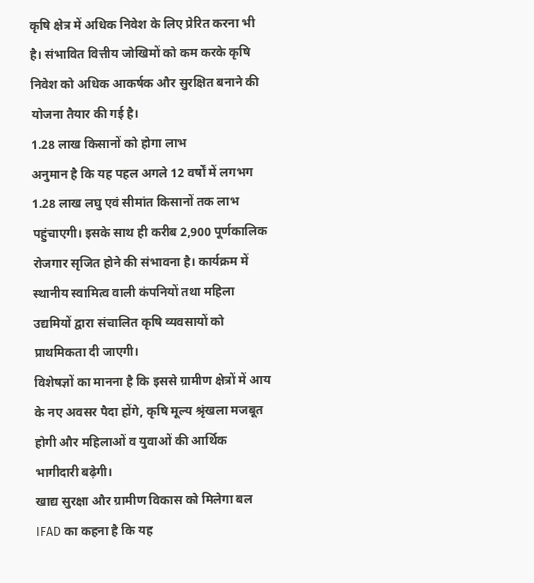कृषि क्षेत्र में अधिक निवेश के लिए प्रेरित करना भी है। संभावित वित्तीय जोखिमों को कम करके कृषि निवेश को अधिक आकर्षक और सुरक्षित बनाने की योजना तैयार की गई है।
1.28 लाख किसानों को होगा लाभ
अनुमान है कि यह पहल अगले 12 वर्षों में लगभग 1.28 लाख लघु एवं सीमांत किसानों तक लाभ पहुंचाएगी। इसके साथ ही करीब 2,900 पूर्णकालिक रोजगार सृजित होने की संभावना है। कार्यक्रम में स्थानीय स्वामित्व वाली कंपनियों तथा महिला उद्यमियों द्वारा संचालित कृषि व्यवसायों को प्राथमिकता दी जाएगी।
विशेषज्ञों का मानना है कि इससे ग्रामीण क्षेत्रों में आय के नए अवसर पैदा होंगे, कृषि मूल्य श्रृंखला मजबूत होगी और महिलाओं व युवाओं की आर्थिक भागीदारी बढ़ेगी।
खाद्य सुरक्षा और ग्रामीण विकास को मिलेगा बल
IFAD का कहना है कि यह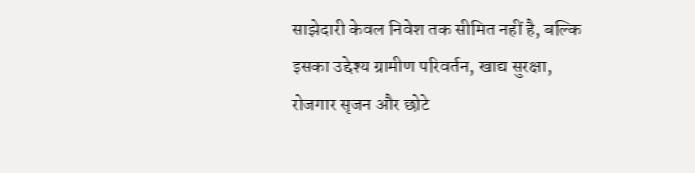साझेदारी केवल निवेश तक सीमित नहीं है, बल्कि इसका उद्देश्य ग्रामीण परिवर्तन, खाद्य सुरक्षा, रोजगार सृजन और छोटे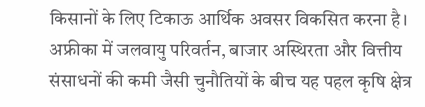किसानों के लिए टिकाऊ आर्थिक अवसर विकसित करना है। अफ्रीका में जलवायु परिवर्तन, बाजार अस्थिरता और वित्तीय संसाधनों की कमी जैसी चुनौतियों के बीच यह पहल कृषि क्षेत्र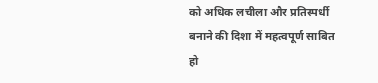को अधिक लचीला और प्रतिस्पर्धी बनाने की दिशा में महत्वपूर्ण साबित हो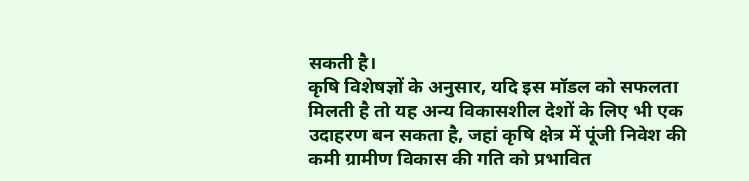सकती है।
कृषि विशेषज्ञों के अनुसार, यदि इस मॉडल को सफलता मिलती है तो यह अन्य विकासशील देशों के लिए भी एक उदाहरण बन सकता है, जहां कृषि क्षेत्र में पूंजी निवेश की कमी ग्रामीण विकास की गति को प्रभावित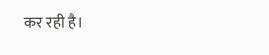कर रही है।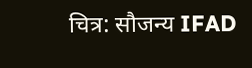चित्र: सौजन्य IFAD